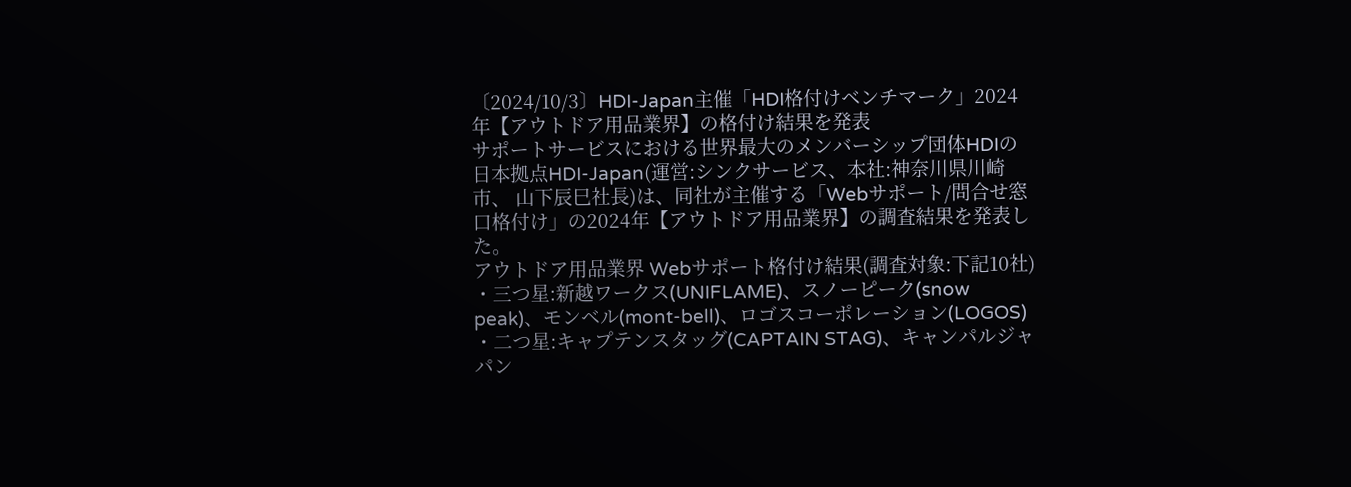〔2024/10/3〕HDI-Japan主催「HDI格付けベンチマーク」2024年【アウトドア用品業界】の格付け結果を発表
サポートサービスにおける世界最大のメンバーシップ団体HDIの日本拠点HDI-Japan(運営:シンクサービス、本社:神奈川県川崎市、 山下辰巳社長)は、同社が主催する「Webサポート/問合せ窓口格付け」の2024年【アウトドア用品業界】の調査結果を発表した。
アウトドア用品業界 Webサポート格付け結果(調査対象:下記10社)
・三つ星:新越ワークス(UNIFLAME)、スノーピーク(snow peak)、モンベル(mont-bell)、ロゴスコーポレーション(LOGOS)
・二つ星:キャプテンスタッグ(CAPTAIN STAG)、キャンパルジャパン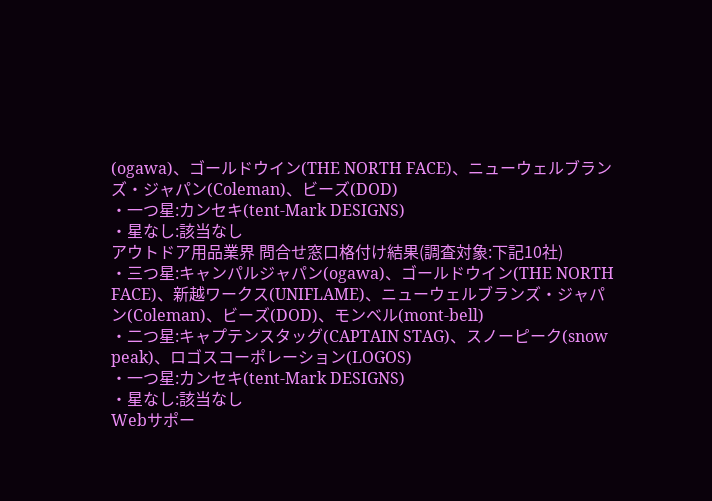(ogawa)、ゴールドウイン(THE NORTH FACE)、ニューウェルブランズ・ジャパン(Coleman)、ビーズ(DOD)
・一つ星:カンセキ(tent-Mark DESIGNS)
・星なし:該当なし
アウトドア用品業界 問合せ窓口格付け結果(調査対象:下記10社)
・三つ星:キャンパルジャパン(ogawa)、ゴールドウイン(THE NORTH FACE)、新越ワークス(UNIFLAME)、ニューウェルブランズ・ジャパン(Coleman)、ビーズ(DOD)、モンベル(mont-bell)
・二つ星:キャプテンスタッグ(CAPTAIN STAG)、スノーピーク(snow peak)、ロゴスコーポレーション(LOGOS)
・一つ星:カンセキ(tent-Mark DESIGNS)
・星なし:該当なし
Webサポー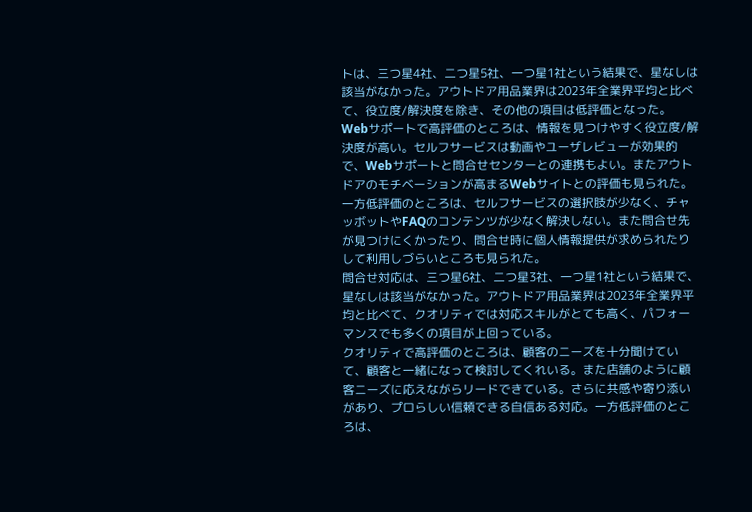トは、三つ星4社、二つ星5社、一つ星1社という結果で、星なしは該当がなかった。アウトドア用品業界は2023年全業界平均と比べて、役立度/解決度を除き、その他の項目は低評価となった。
Webサポートで高評価のところは、情報を見つけやすく役立度/解決度が高い。セルフサービスは動画やユーザレビューが効果的で、Webサポートと問合せセンターとの連携もよい。またアウトドアのモチベーションが高まるWebサイトとの評価も見られた。一方低評価のところは、セルフサービスの選択肢が少なく、チャッボットやFAQのコンテンツが少なく解決しない。また問合せ先が見つけにくかったり、問合せ時に個人情報提供が求められたりして利用しづらいところも見られた。
問合せ対応は、三つ星6社、二つ星3社、一つ星1社という結果で、星なしは該当がなかった。アウトドア用品業界は2023年全業界平均と比べて、クオリティでは対応スキルがとても高く、パフォーマンスでも多くの項目が上回っている。
クオリティで高評価のところは、顧客のニーズを十分聞けていて、顧客と一緒になって検討してくれいる。また店舗のように顧客ニーズに応えながらリードできている。さらに共感や寄り添いがあり、プロらしい信頼できる自信ある対応。一方低評価のところは、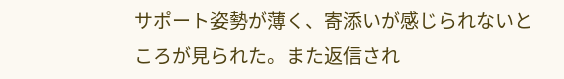サポート姿勢が薄く、寄添いが感じられないところが見られた。また返信され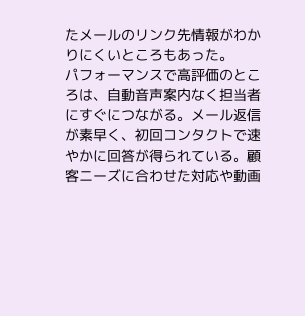たメールのリンク先情報がわかりにくいところもあった。
パフォーマンスで高評価のところは、自動音声案内なく担当者にすぐにつながる。メール返信が素早く、初回コンタクトで速やかに回答が得られている。顧客ニーズに合わせた対応や動画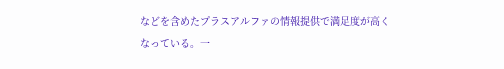などを含めたプラスアルファの情報提供で満足度が高くなっている。一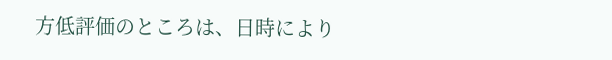方低評価のところは、日時により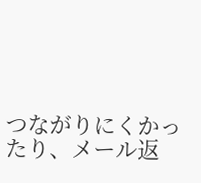つながりにくかったり、メール返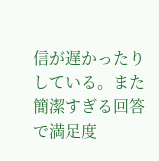信が遅かったりしている。また簡潔すぎる回答で満足度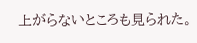上がらないところも見られた。